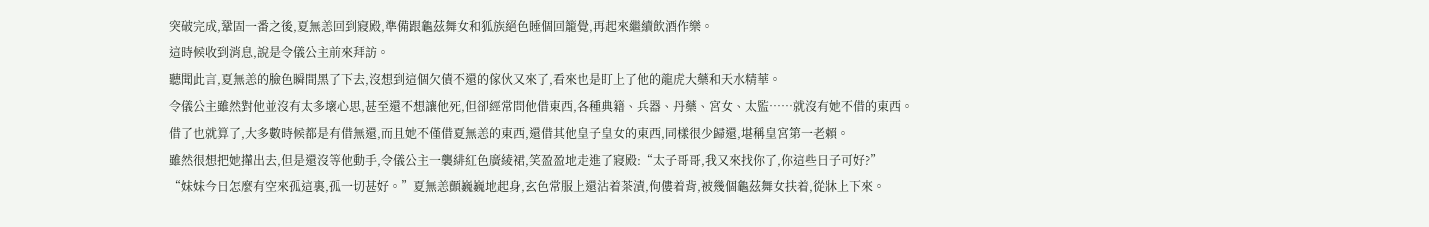突破完成,鞏固一番之後,夏無恙回到寢殿,準備跟龜茲舞女和狐族絕色睡個回籠覺,再起來繼續飲酒作樂。
這時候收到消息,說是令儀公主前來拜訪。
聽聞此言,夏無恙的臉色瞬間黑了下去,沒想到這個欠債不還的傢伙又來了,看來也是盯上了他的龍虎大藥和天水精華。
令儀公主雖然對他並沒有太多壞心思,甚至還不想讓他死,但卻經常問他借東西,各種典籍、兵器、丹藥、宮女、太監……就沒有她不借的東西。
借了也就算了,大多數時候都是有借無還,而且她不僅借夏無恙的東西,還借其他皇子皇女的東西,同樣很少歸還,堪稱皇宮第一老賴。
雖然很想把她攆出去,但是還沒等他動手,令儀公主一襲緋紅色廣綾裙,笑盈盈地走進了寢殿:“太子哥哥,我又來找你了,你這些日子可好?”
“妹妹今日怎麼有空來孤這裏,孤一切甚好。”夏無恙顫巍巍地起身,玄色常服上還沾着茶漬,佝僂着背,被幾個龜茲舞女扶着,從牀上下來。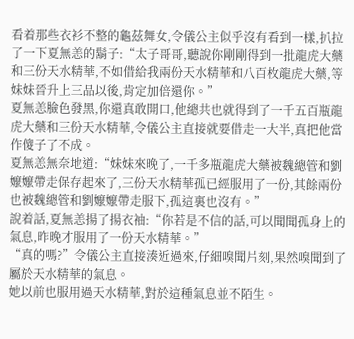看着那些衣衫不整的龜茲舞女,令儀公主似乎沒有看到一樣,扒拉了一下夏無恙的鬍子:“太子哥哥,聽說你剛剛得到一批龍虎大藥和三份天水精華,不如借給我兩份天水精華和八百枚龍虎大藥,等妹妹晉升上三品以後,肯定加倍還你。”
夏無恙臉色發黑,你還真敢開口,他總共也就得到了一千五百瓶龍虎大藥和三份天水精華,令儀公主直接就要借走一大半,真把他當作傻子了不成。
夏無恙無奈地道:“妹妹來晚了,一千多瓶龍虎大藥被魏總管和劉嬤嬤帶走保存起來了,三份天水精華孤已經服用了一份,其餘兩份也被魏總管和劉嬤嬤帶走服下,孤這裏也沒有。”
說着話,夏無恙揚了揚衣袖:“你若是不信的話,可以聞聞孤身上的氣息,昨晚才服用了一份天水精華。”
“真的嗎?”令儀公主直接湊近過來,仔細嗅聞片刻,果然嗅聞到了屬於天水精華的氣息。
她以前也服用過天水精華,對於這種氣息並不陌生。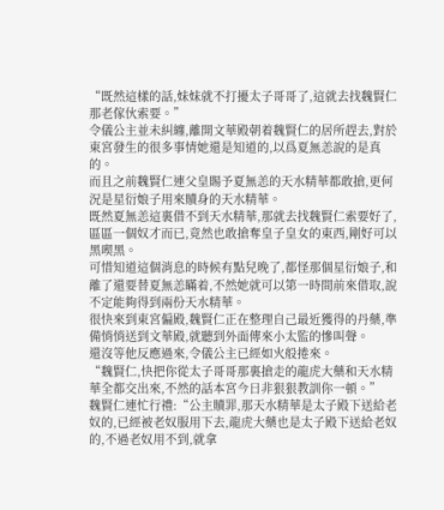“既然這樣的話,妹妹就不打擾太子哥哥了,這就去找魏賢仁那老傢伙索要。”
令儀公主並未糾纏,離開文華殿朝着魏賢仁的居所趕去,對於東宮發生的很多事情她還是知道的,以爲夏無恙說的是真的。
而且之前魏賢仁連父皇賜予夏無恙的天水精華都敢搶,更何況是星衍娘子用來贖身的天水精華。
既然夏無恙這裏借不到天水精華,那就去找魏賢仁索要好了,區區一個奴才而已,竟然也敢搶奪皇子皇女的東西,剛好可以黑喫黑。
可惜知道這個消息的時候有點兒晚了,都怪那個星衍娘子,和離了還要替夏無恙瞞着,不然她就可以第一時間前來借取,說不定能夠得到兩份天水精華。
很快來到東宮偏殿,魏賢仁正在整理自己最近獲得的丹藥,準備悄悄送到文華殿,就聽到外面傳來小太監的慘叫聲。
還沒等他反應過來,令儀公主已經如火般捲來。
“魏賢仁,快把你從太子哥哥那裏搶走的龍虎大藥和天水精華全都交出來,不然的話本宮今日非狠狠教訓你一頓。”
魏賢仁連忙行禮:“公主贖罪,那天水精華是太子殿下送給老奴的,已經被老奴服用下去,龍虎大藥也是太子殿下送給老奴的,不過老奴用不到,就拿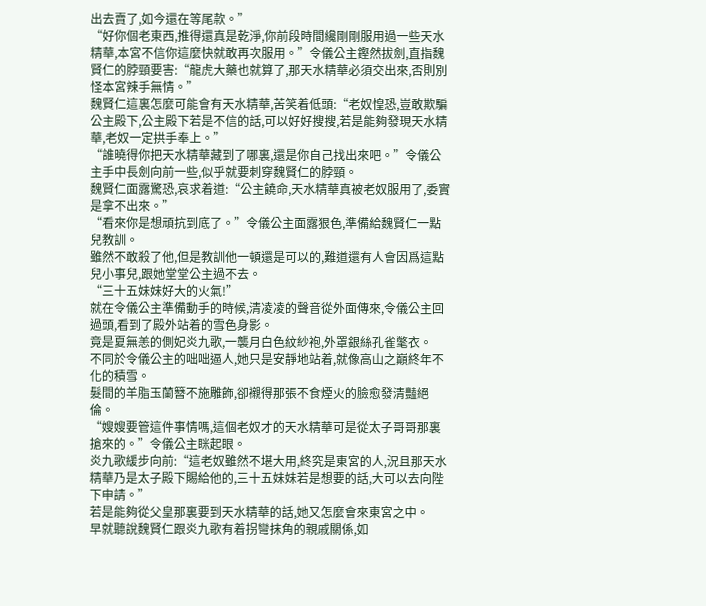出去賣了,如今還在等尾款。”
“好你個老東西,推得還真是乾淨,你前段時間纔剛剛服用過一些天水精華,本宮不信你這麼快就敢再次服用。”令儀公主鏗然拔劍,直指魏賢仁的脖頸要害:“龍虎大藥也就算了,那天水精華必須交出來,否則別怪本宮辣手無情。”
魏賢仁這裏怎麼可能會有天水精華,苦笑着低頭:“老奴惶恐,豈敢欺騙公主殿下,公主殿下若是不信的話,可以好好搜搜,若是能夠發現天水精華,老奴一定拱手奉上。”
“誰曉得你把天水精華藏到了哪裏,還是你自己找出來吧。”令儀公主手中長劍向前一些,似乎就要刺穿魏賢仁的脖頸。
魏賢仁面露驚恐,哀求着道:“公主饒命,天水精華真被老奴服用了,委實是拿不出來。”
“看來你是想頑抗到底了。”令儀公主面露狠色,準備給魏賢仁一點兒教訓。
雖然不敢殺了他,但是教訓他一頓還是可以的,難道還有人會因爲這點兒小事兒,跟她堂堂公主過不去。
“三十五妹妹好大的火氣!”
就在令儀公主準備動手的時候,清凌凌的聲音從外面傳來,令儀公主回過頭,看到了殿外站着的雪色身影。
竟是夏無恙的側妃炎九歌,一襲月白色紋紗袍,外罩銀絲孔雀氅衣。
不同於令儀公主的咄咄逼人,她只是安靜地站着,就像高山之巔終年不化的積雪。
髮間的羊脂玉蘭簪不施雕飾,卻襯得那張不食煙火的臉愈發清豔絕倫。
“嫂嫂要管這件事情嗎,這個老奴才的天水精華可是從太子哥哥那裏搶來的。”令儀公主眯起眼。
炎九歌緩步向前:“這老奴雖然不堪大用,終究是東宮的人,況且那天水精華乃是太子殿下賜給他的,三十五妹妹若是想要的話,大可以去向陛下申請。”
若是能夠從父皇那裏要到天水精華的話,她又怎麼會來東宮之中。
早就聽說魏賢仁跟炎九歌有着拐彎抹角的親戚關係,如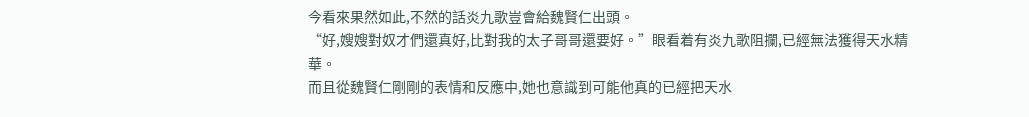今看來果然如此,不然的話炎九歌豈會給魏賢仁出頭。
“好,嫂嫂對奴才們還真好,比對我的太子哥哥還要好。”眼看着有炎九歌阻攔,已經無法獲得天水精華。
而且從魏賢仁剛剛的表情和反應中,她也意識到可能他真的已經把天水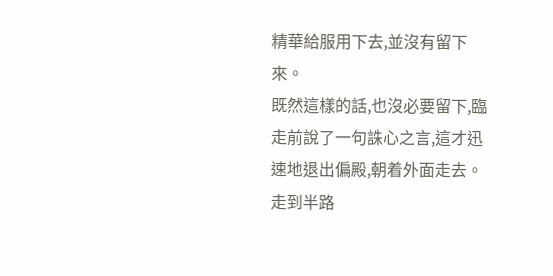精華給服用下去,並沒有留下來。
既然這樣的話,也沒必要留下,臨走前說了一句誅心之言,這才迅速地退出偏殿,朝着外面走去。
走到半路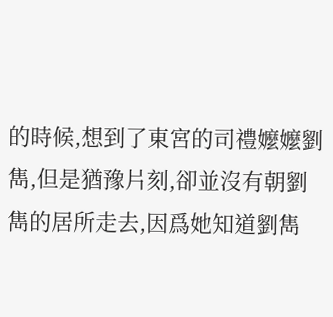的時候,想到了東宮的司禮嬤嬤劉雋,但是猶豫片刻,卻並沒有朝劉雋的居所走去,因爲她知道劉雋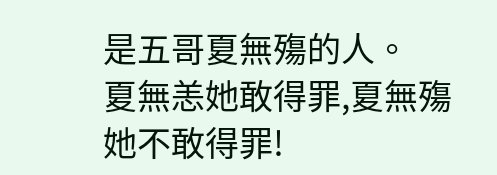是五哥夏無殤的人。
夏無恙她敢得罪,夏無殤她不敢得罪!